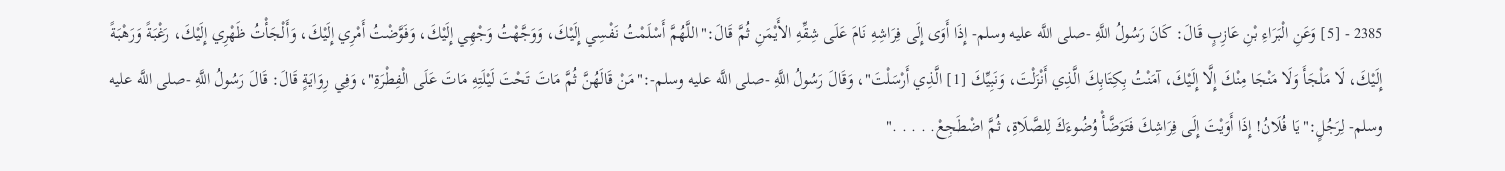2385 - [5] وَعَنِ الْبَرَاءِ بْنِ عَازِبٍ قَالَ: كَانَ رَسُولُ اللَّهِ -صلى اللَّه عليه وسلم- إِذَا أَوَى إِلَى فِرَاشِهِ نَامَ عَلَى شِقِّهِ الأَيْمَنِ ثُمَّ قَالَ:"اللَّهُمَّ أَسْلَمْتُ نَفْسِي إِلَيْكَ، وَوَجَّهْتُ وَجْهِي إِلَيْكَ، وَفَوَّضْتُ أَمْرِي إِلَيْكَ، وَأَلْجَأْتُ ظَهْرِي إِلَيْكَ، رَغْبَةً وَرَهْبَةً إِلَيْكَ، لَا مَلْجَأَ وَلَا مَنْجَا مِنْكَ إِلَّا إِلَيْكَ، آمَنْتُ بِكِتَابِكَ الَّذِي أَنْزَلْتَ، وَنَبِيِّكَ [1] الَّذِي أَرْسَلْتَ"، وَقَالَ رَسُولُ اللَّهِ -صلى اللَّه عليه وسلم-:"مَنْ قَالَهُنَّ ثُمَّ مَاتَ تَحْتَ لَيْلَتِهِ مَاتَ عَلَى الْفِطْرَةِ"، وَفِي رِوَايَةٍ قَالَ: قَالَ رَسُولُ اللَّهِ -صلى اللَّه عليه وسلم- لِرَجُلٍ:"يَا فُلَانُ! إِذَا أَوَيْتَ إِلَى فِرَاشِكَ فَتَوَضَّأْ وُضُوءَكَ لِلصَّلَاةِ، ثُمَّ اضْطَجِعْ. . . . ."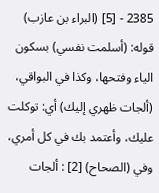2385 - [5] (البراء بن عازب) قوله: (أسلمت نفسي) بسكون الياء وفتحها، وكذا في البواقي، (ألجات ظهري إليك) أي: توكلت عليك، وأعتمد بك في كل أمري، وفي (الصحاح) [2] : ألجات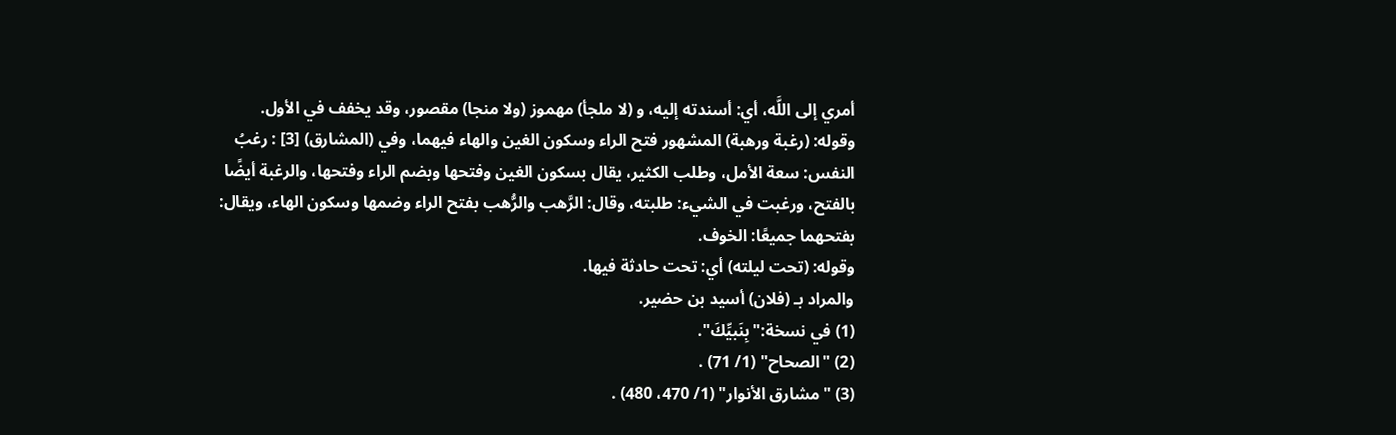أمري إلى اللَّه، أي: أسندته إليه، و (لا ملجأ) مهموز (ولا منجا) مقصور، وقد يخفف في الأول.
وقوله: (رغبة ورهبة) المشهور فتح الراء وسكون الغين والهاء فيهما، وفي (المشارق) [3] : رغبُ النفس: سعة الأمل، وطلب الكثير، يقال بسكون الغين وفتحها وبضم الراء وفتحها، والرغبة أيضًا بالفتح، ورغبت في الشيء: طلبته، وقال: الرَّهب والرُّهب بفتح الراء وضمها وسكون الهاء، ويقال: بفتحهما جميعًا: الخوف.
وقوله: (تحت ليلته) أي: تحت حادثة فيها.
والمراد بـ (فلان) أسيد بن حضير.
(1) في نسخة:"بِنَبيِّكَ".
(2) "الصحاح" (1/ 71) .
(3) "مشارق الأنوار" (1/ 470، 480) .